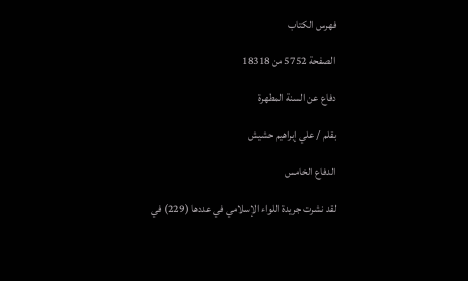فهرس الكتاب

الصفحة 5752 من 18318

دفاع عن السنة المطهرة

بقلم / علي إبراهيم حشيش

الدفاع الخامس

لقد نشرت جريدة اللواء الإسلامي في عددها (229) في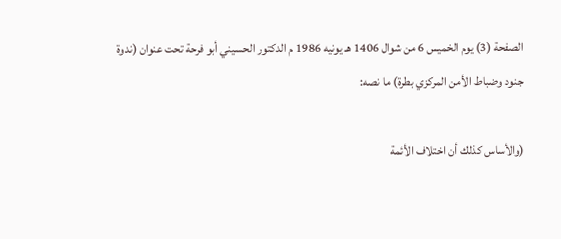الصفحة (3) يوم الخميس 6 من شوال 1406 هـ يونيه 1986 م الدكتور الحسيني أبو فرحة تحت عنوان (ندوة جنود وضباط الأمن المركزي بطرة) ما نصه:

(والأساس كذلك أن اختلاف الأئمة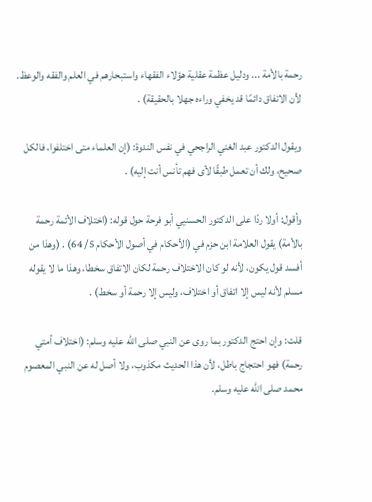رحمة بالأمة ... ودليل عظمة عقلية هؤلاء الفقهاء واستبحارهم في العلم والفقه والوعظ. لأن الاتفاق دائمًا قد يخفي وراءه جهلا بالحقيقة) .

ويقول الدكتور عبد الغني الراجحي في نفس الندوة: (إن العلماء متى اختلفوا، فالكل صحيح، ولك أن تعمل طبقًا لأى فهم تأنس أنت إليه) .

وأقول: أولا ردًا على الدكتور الحسنيي أبو فرحة حول قوله: (اختلاف الأئمة رحمة بالأمة) يقول العلامة ابن حزم في (الأحكام في أصول الأحكام 5/ 64) . (وهذا من أفسد قول يكون، لأنه لو كان الاختلاف رحمة لكان الاتفاق سخطا، وهذا ما لا يقوله مسلم لأنه ليس إلا اتفاق أو اختلاف، وليس إلا رحمة أو سخط) .

قلت: وإن احتج الدكتور بما روى عن النبي صلى الله عليه وسلم: (اختلاف أمتي رحمة) فهو احتجاج باطل، لأن هذا الحديث مكذوب، ولا أصل له عن النبي المعصوم محمد صلى الله عليه وسلم.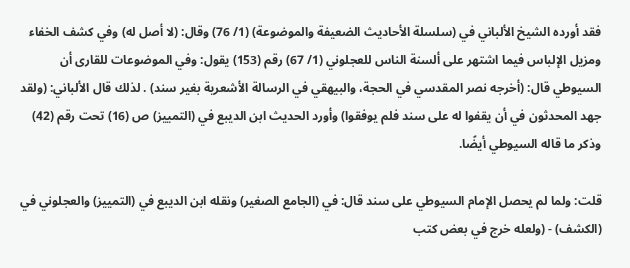فقد أورده الشيخ الألباني في (سلسلة الأحاديث الضعيفة والموضوعة) (1/ 76) وقال: (لا أصل له) وفي كشف الخفاء ومزيل الإلباس فيما اشتهر على ألسنة الناس للعجلوني (1/ 67) رقم (153) يقول: وفي الموضوعات للقارى أن السيوطي قال: (أخرجه نصر المقدسي في الحجة، والبيهقي في الرسالة الأشعرية بغير سند) . لذلك قال الألباني: (ولقد جهد المحدثون في أن يقفوا له على سند فلم يوفقوا) وأورد الحديث ابن الديبع في (التمييز) ص (16) تحت رقم (42) وذكر ما قاله السيوطي أيضًا.

قلت: ولما لم يحصل الإمام السيوطي على سند قال: في (الجامع الصغير) ونقله ابن الديبع في (التمييز) والعجلوني في (الكشف) - (ولعله خرج في بعض كتب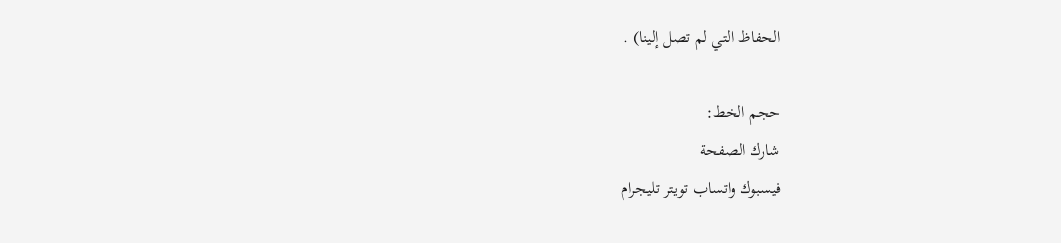الحفاظ التي لم تصل إلينا) .

حجم الخط:
شارك الصفحة
فيسبوك واتساب تويتر تليجرام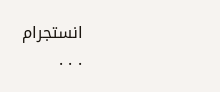انستجرام
. . .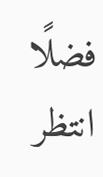فضلًا انتظر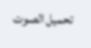تحميل الصوت